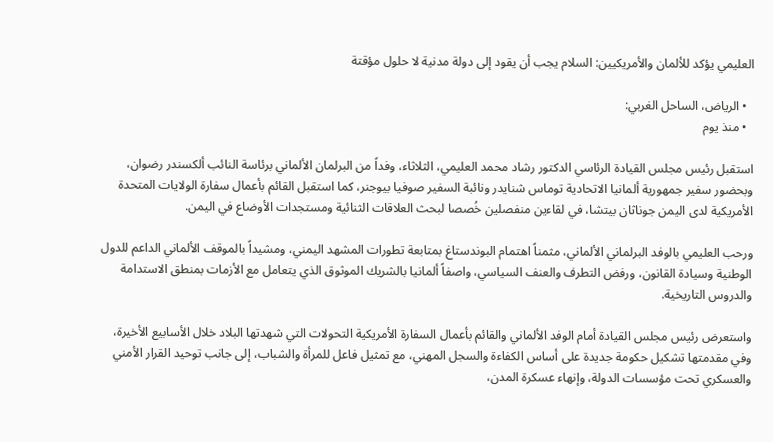العليمي يؤكد للألمان والأمريكيين: السلام يجب أن يقود إلى دولة مدنية لا حلول مؤقتة

  • الرياض، الساحل الغربي:
  • منذ يوم

استقبل رئيس مجلس القيادة الرئاسي الدكتور رشاد محمد العليمي، الثلاثاء، وفداً من البرلمان الألماني برئاسة النائب ألكسندر رضوان، وبحضور سفير جمهورية ألمانيا الاتحادية توماس شنايدر ونائبة السفير صوفيا بيوجنر، كما استقبل القائم بأعمال سفارة الولايات المتحدة الأمريكية لدى اليمن جوناثان بيتشا، في لقاءين منفصلين خُصصا لبحث العلاقات الثنائية ومستجدات الأوضاع في اليمن.

ورحب العليمي بالوفد البرلماني الألماني، مثمناً اهتمام البوندستاغ بمتابعة تطورات المشهد اليمني، ومشيداً بالموقف الألماني الداعم للدول الوطنية وسيادة القانون، ورفض التطرف والعنف السياسي، واصفاً ألمانيا بالشريك الموثوق الذي يتعامل مع الأزمات بمنطق الاستدامة والدروس التاريخية.

واستعرض رئيس مجلس القيادة أمام الوفد الألماني والقائم بأعمال السفارة الأمريكية التحولات التي شهدتها البلاد خلال الأسابيع الأخيرة، وفي مقدمتها تشكيل حكومة جديدة على أساس الكفاءة والسجل المهني، مع تمثيل فاعل للمرأة والشباب، إلى جانب توحيد القرار الأمني والعسكري تحت مؤسسات الدولة، وإنهاء عسكرة المدن،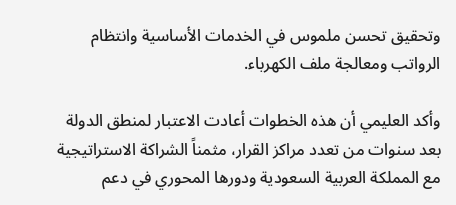وتحقيق تحسن ملموس في الخدمات الأساسية وانتظام الرواتب ومعالجة ملف الكهرباء.

وأكد العليمي أن هذه الخطوات أعادت الاعتبار لمنطق الدولة بعد سنوات من تعدد مراكز القرار، مثمناً الشراكة الاستراتيجية مع المملكة العربية السعودية ودورها المحوري في دعم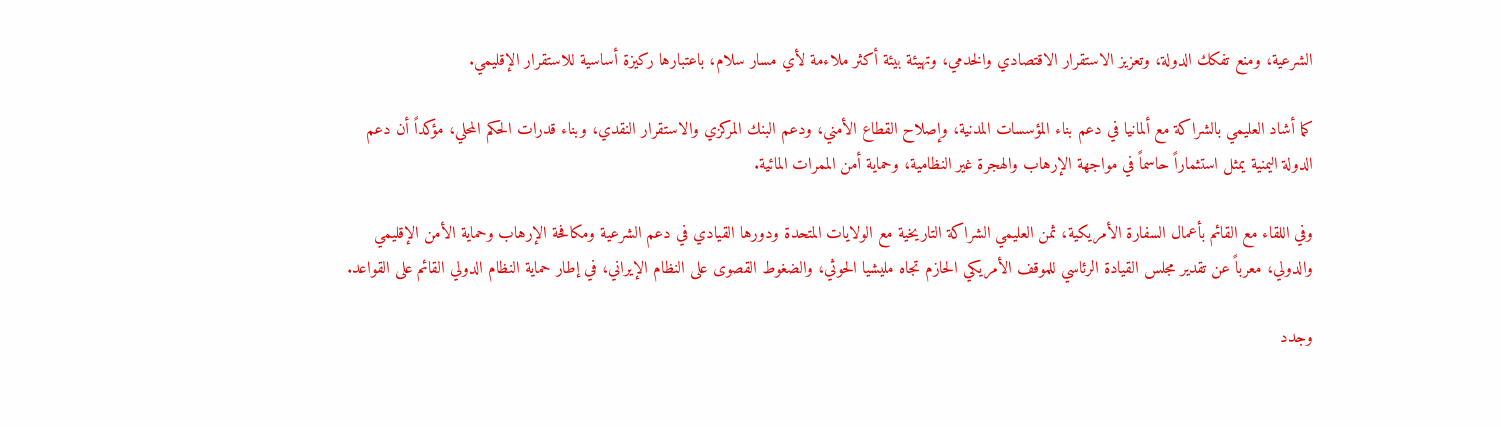الشرعية، ومنع تفكك الدولة، وتعزيز الاستقرار الاقتصادي والخدمي، وتهيئة بيئة أكثر ملاءمة لأي مسار سلام، باعتبارها ركيزة أساسية للاستقرار الإقليمي.

كما أشاد العليمي بالشراكة مع ألمانيا في دعم بناء المؤسسات المدنية، وإصلاح القطاع الأمني، ودعم البنك المركزي والاستقرار النقدي، وبناء قدرات الحكم المحلي، مؤكداً أن دعم الدولة اليمنية يمثل استثماراً حاسماً في مواجهة الإرهاب والهجرة غير النظامية، وحماية أمن الممرات المائية.

وفي اللقاء مع القائم بأعمال السفارة الأمريكية، ثمن العليمي الشراكة التاريخية مع الولايات المتحدة ودورها القيادي في دعم الشرعية ومكافحة الإرهاب وحماية الأمن الإقليمي والدولي، معرباً عن تقدير مجلس القيادة الرئاسي للموقف الأمريكي الحازم تجاه مليشيا الحوثي، والضغوط القصوى على النظام الإيراني، في إطار حماية النظام الدولي القائم على القواعد.

وجدد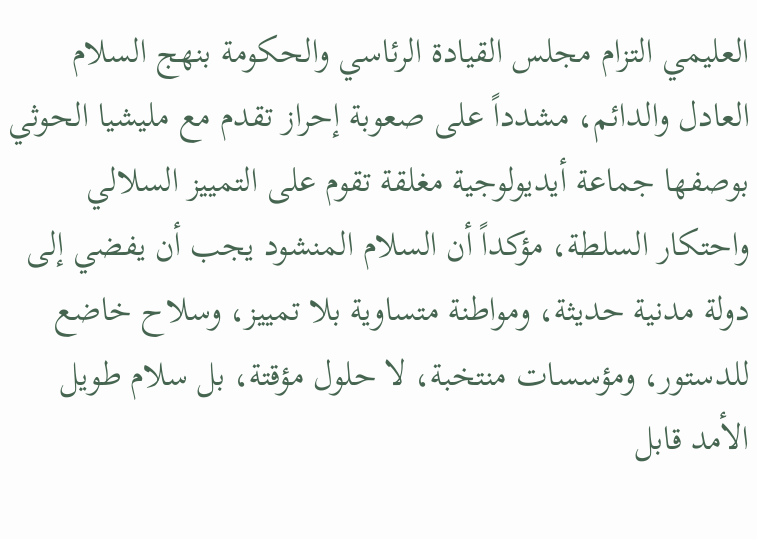العليمي التزام مجلس القيادة الرئاسي والحكومة بنهج السلام العادل والدائم، مشدداً على صعوبة إحراز تقدم مع مليشيا الحوثي بوصفها جماعة أيديولوجية مغلقة تقوم على التمييز السلالي واحتكار السلطة، مؤكداً أن السلام المنشود يجب أن يفضي إلى دولة مدنية حديثة، ومواطنة متساوية بلا تمييز، وسلاح خاضع للدستور، ومؤسسات منتخبة، لا حلول مؤقتة، بل سلام طويل الأمد قابل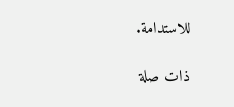للاستدامة.

ذات صلة